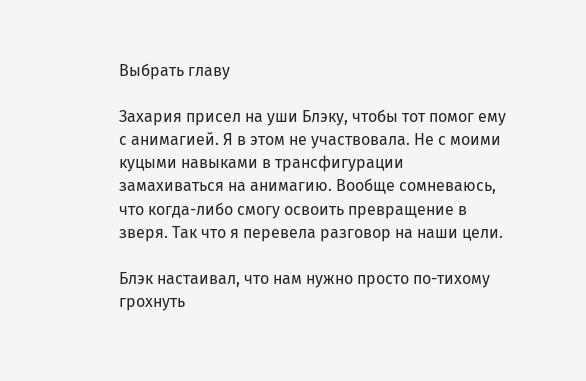Выбрать главу

Захария присел на уши Блэку, чтобы тот помог ему с анимагией. Я в этом не участвовала. Не с моими куцыми навыками в трансфигурации замахиваться на анимагию. Вообще сомневаюсь, что когда-либо смогу освоить превращение в зверя. Так что я перевела разговор на наши цели.

Блэк настаивал, что нам нужно просто по-тихому грохнуть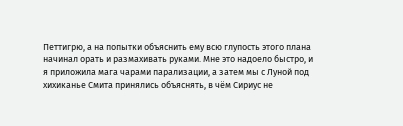Петтигрю, а на попытки объяснить ему всю глупость этого плана начинал орать и размахивать руками. Мне это надоело быстро, и я приложила мага чарами парализации, а затем мы с Луной под хихиканье Смита принялись объяснять, в чём Сириус не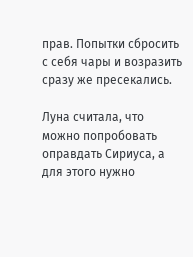прав. Попытки сбросить с себя чары и возразить сразу же пресекались.

Луна считала, что можно попробовать оправдать Сириуса, а для этого нужно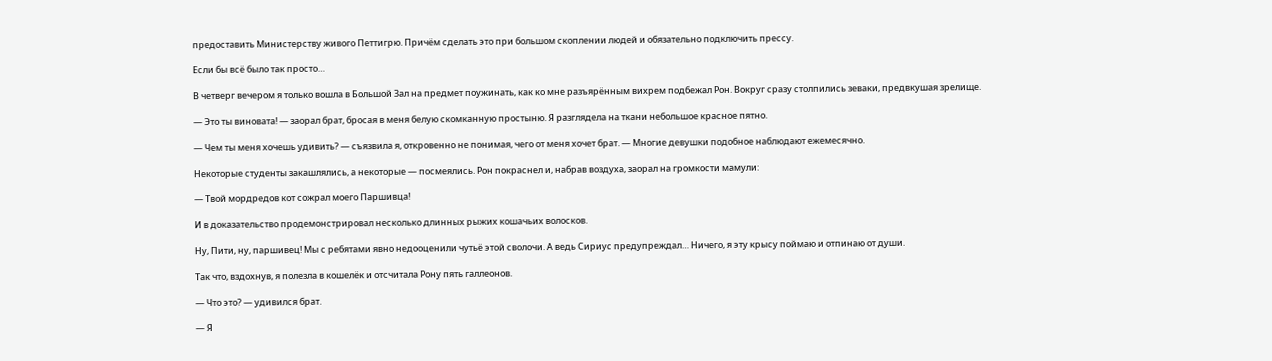предоставить Министерству живого Петтигрю. Причём сделать это при большом скоплении людей и обязательно подключить прессу.

Если бы всё было так просто…

В четверг вечером я только вошла в Большой Зал на предмет поужинать, как ко мне разъярённым вихрем подбежал Рон. Вокруг сразу столпились зеваки, предвкушая зрелище.

— Это ты виновата! — заорал брат, бросая в меня белую скомканную простыню. Я разглядела на ткани небольшое красное пятно.

— Чем ты меня хочешь удивить? — съязвила я, откровенно не понимая, чего от меня хочет брат. — Многие девушки подобное наблюдают ежемесячно.

Некоторые студенты закашлялись, а некоторые — посмеялись. Рон покраснел и, набрав воздуха, заорал на громкости мамули:

— Твой мордредов кот сожрал моего Паршивца!

И в доказательство продемонстрировал несколько длинных рыжих кошачьих волосков.

Ну, Пити, ну, паршивец! Мы с ребятами явно недооценили чутьё этой сволочи. А ведь Сириус предупреждал… Ничего, я эту крысу поймаю и отпинаю от души.

Так что, вздохнув, я полезла в кошелёк и отсчитала Рону пять галлеонов.

— Что это? — удивился брат.

— Я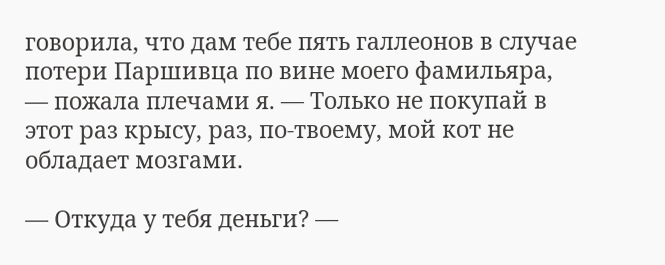говорила, что дам тебе пять галлеонов в случае потери Паршивца по вине моего фамильяра, — пожала плечами я. — Только не покупай в этот раз крысу, раз, по-твоему, мой кот не обладает мозгами.

— Откуда у тебя деньги? —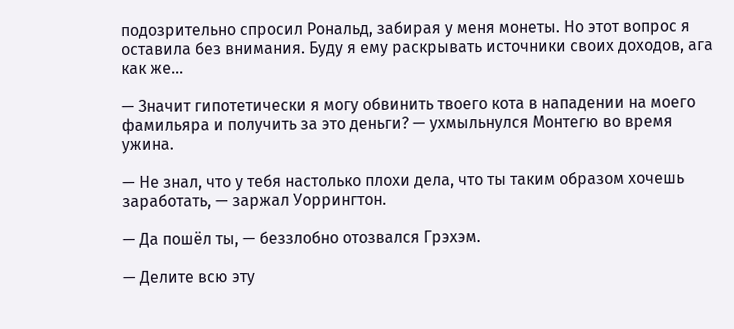подозрительно спросил Рональд, забирая у меня монеты. Но этот вопрос я оставила без внимания. Буду я ему раскрывать источники своих доходов, ага как же…

— Значит гипотетически я могу обвинить твоего кота в нападении на моего фамильяра и получить за это деньги? — ухмыльнулся Монтегю во время ужина.

— Не знал, что у тебя настолько плохи дела, что ты таким образом хочешь заработать, — заржал Уоррингтон.

— Да пошёл ты, — беззлобно отозвался Грэхэм.

— Делите всю эту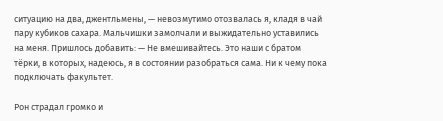ситуацию на два, джентльмены, — невозмутимо отозвалась я, кладя в чай пару кубиков сахара. Мальчишки замолчали и выжидательно уставились на меня. Пришлось добавить: — Не вмешивайтесь. Это наши с братом тёрки, в которых, надеюсь, я в состоянии разобраться сама. Ни к чему пока подключать факультет.

Рон страдал громко и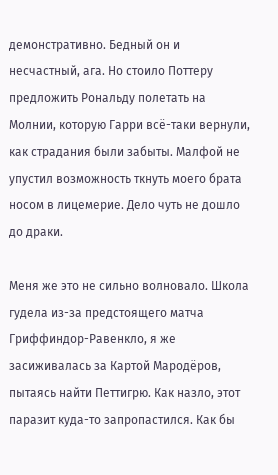демонстративно. Бедный он и несчастный, ага. Но стоило Поттеру предложить Рональду полетать на Молнии, которую Гарри всё-таки вернули, как страдания были забыты. Малфой не упустил возможность ткнуть моего брата носом в лицемерие. Дело чуть не дошло до драки.

Меня же это не сильно волновало. Школа гудела из-за предстоящего матча Гриффиндор-Равенкло, я же засиживалась за Картой Мародёров, пытаясь найти Петтигрю. Как назло, этот паразит куда-то запропастился. Как бы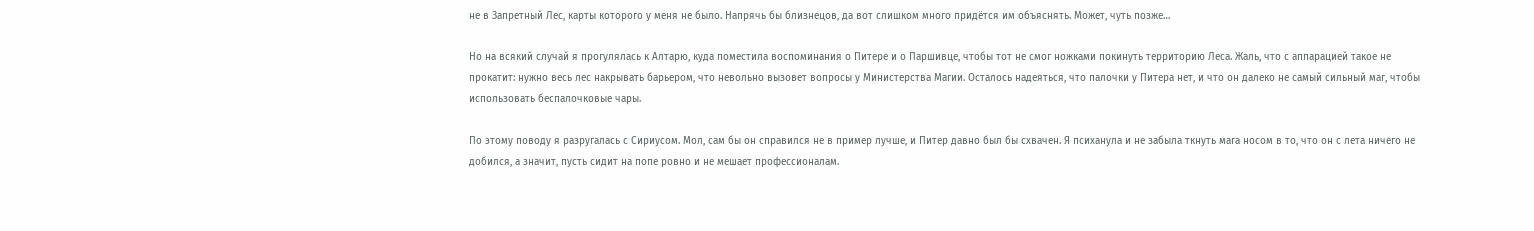не в Запретный Лес, карты которого у меня не было. Напрячь бы близнецов, да вот слишком много придётся им объяснять. Может, чуть позже…

Но на всякий случай я прогулялась к Алтарю, куда поместила воспоминания о Питере и о Паршивце, чтобы тот не смог ножками покинуть территорию Леса. Жаль, что с аппарацией такое не прокатит: нужно весь лес накрывать барьером, что невольно вызовет вопросы у Министерства Магии. Осталось надеяться, что палочки у Питера нет, и что он далеко не самый сильный маг, чтобы использовать беспалочковые чары.

По этому поводу я разругалась с Сириусом. Мол, сам бы он справился не в пример лучше, и Питер давно был бы схвачен. Я психанула и не забыла ткнуть мага носом в то, что он с лета ничего не добился, а значит, пусть сидит на попе ровно и не мешает профессионалам.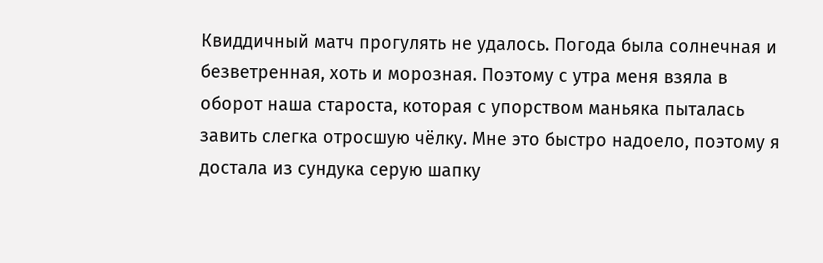Квиддичный матч прогулять не удалось. Погода была солнечная и безветренная, хоть и морозная. Поэтому с утра меня взяла в оборот наша староста, которая с упорством маньяка пыталась завить слегка отросшую чёлку. Мне это быстро надоело, поэтому я достала из сундука серую шапку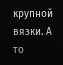крупной вязки. А то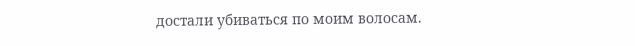достали убиваться по моим волосам.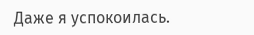Даже я успокоилась.